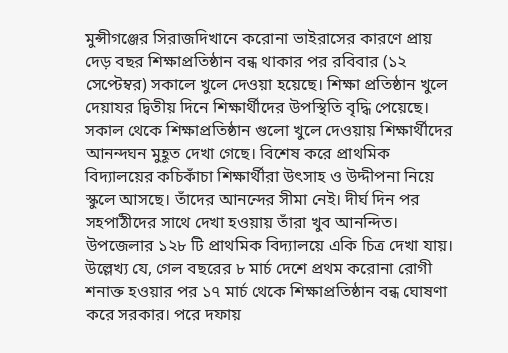মুন্সীগঞ্জের সিরাজদিখানে করোনা ভাইরাসের কারণে প্রায় দেড় বছর শিক্ষাপ্রতিষ্ঠান বন্ধ থাকার পর রবিবার (১২ সেপ্টেম্বর) সকালে খুলে দেওয়া হয়েছে। শিক্ষা প্রতিষ্ঠান খুলে দেয়াযর দ্বিতীয় দিনে শিক্ষার্থীদের উপস্থিতি বৃদ্ধি পেয়েছে। সকাল থেকে শিক্ষাপ্রতিষ্ঠান গুলো খুলে দেওয়ায় শিক্ষার্থীদের আনন্দঘন মুহূত দেখা গেছে। বিশেষ করে প্রাথমিক বিদ্যালয়ের কচিকাঁচা শিক্ষার্থীরা উৎসাহ ও উদ্দীপনা নিয়ে স্কুলে আসছে। তাঁদের আনন্দের সীমা নেই। দীর্ঘ দিন পর সহপাঠীদের সাথে দেখা হওয়ায় তাঁরা খুব আনন্দিত। উপজেলার ১২৮ টি প্রাথমিক বিদ্যালয়ে একি চিত্র দেখা যায়।
উল্লেখ্য যে, গেল বছরের ৮ মার্চ দেশে প্রথম করোনা রোগী শনাক্ত হওয়ার পর ১৭ মার্চ থেকে শিক্ষাপ্রতিষ্ঠান বন্ধ ঘোষণা করে সরকার। পরে দফায়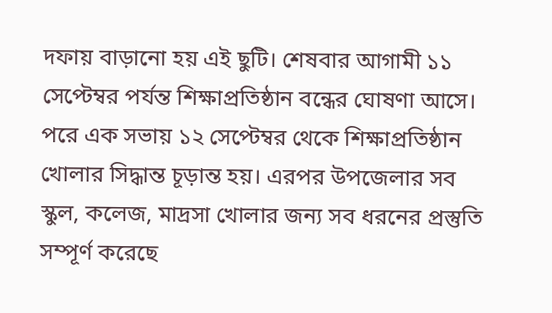দফায় বাড়ানো হয় এই ছুটি। শেষবার আগামী ১১ সেপ্টেম্বর পর্যন্ত শিক্ষাপ্রতিষ্ঠান বন্ধের ঘোষণা আসে। পরে এক সভায় ১২ সেপ্টেম্বর থেকে শিক্ষাপ্রতিষ্ঠান খোলার সিদ্ধান্ত চূড়ান্ত হয়। এরপর উপজেলার সব স্কুল, কলেজ, মাদ্রসা খোলার জন্য সব ধরনের প্রস্তুতি সম্পূর্ণ করেছে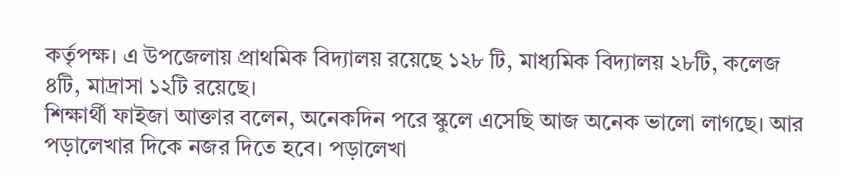কর্তৃপক্ষ। এ উপজেলায় প্রাথমিক বিদ্যালয় রয়েছে ১২৮ টি, মাধ্যমিক বিদ্যালয় ২৮টি, কলেজ ৪টি, মাদ্রাসা ১২টি রয়েছে।
শিক্ষার্থী ফাইজা আক্তার বলেন, অনেকদিন পরে স্কুলে এসেছি আজ অনেক ভালো লাগছে। আর পড়ালেখার দিকে নজর দিতে হবে। পড়ালেখা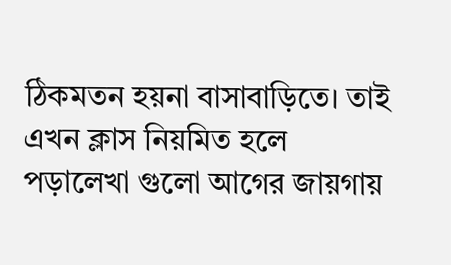ঠিকমতন হয়না বাসাবাড়িতে। তাই এখন ক্লাস নিয়মিত হলে পড়ালেখা গুলো আগের জায়গায়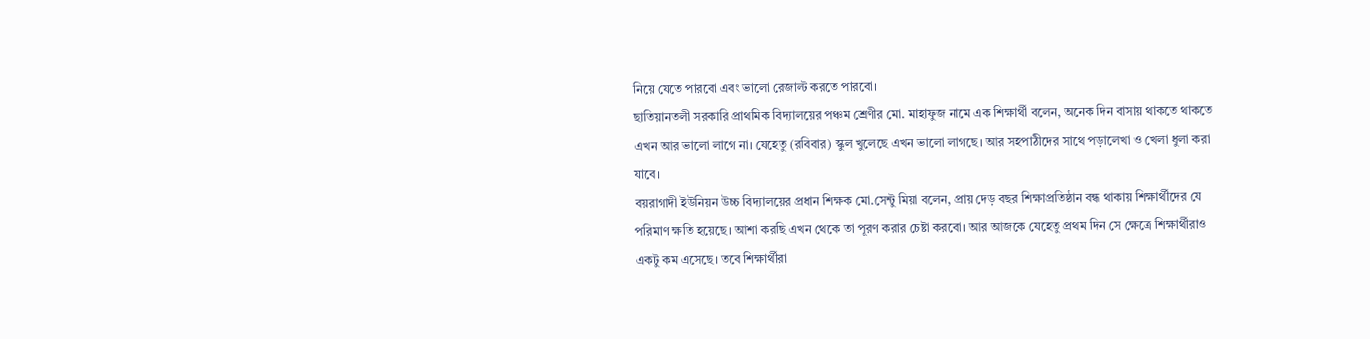নিয়ে যেতে পারবো এবং ভালো রেজাল্ট করতে পারবো।
ছাতিয়ানতলী সরকারি প্রাথমিক বিদ্যালয়ের পঞ্চম শ্রেণীর মো. মাহাফুজ নামে এক শিক্ষার্থী বলেন, অনেক দিন বাসায় থাকতে থাকতে এখন আর ভালো লাগে না। যেহেতু (রবিবার) স্কুল খুলেছে এখন ভালো লাগছে। আর সহপাঠীদের সাথে পড়ালেখা ও খেলা ধুলা করা যাবে।
বয়রাগাদী ইউনিয়ন উচ্চ বিদ্যালয়ের প্রধান শিক্ষক মো.সেন্টু মিয়া বলেন, প্রায় দেড় বছর শিক্ষাপ্রতিষ্ঠান বন্ধ থাকায় শিক্ষার্থীদের যে পরিমাণ ক্ষতি হয়েছে। আশা করছি এখন থেকে তা পূরণ করার চেষ্টা করবো। আর আজকে যেহেতু প্রথম দিন সে ক্ষেত্রে শিক্ষার্থীরাও একটু কম এসেছে। তবে শিক্ষার্থীরা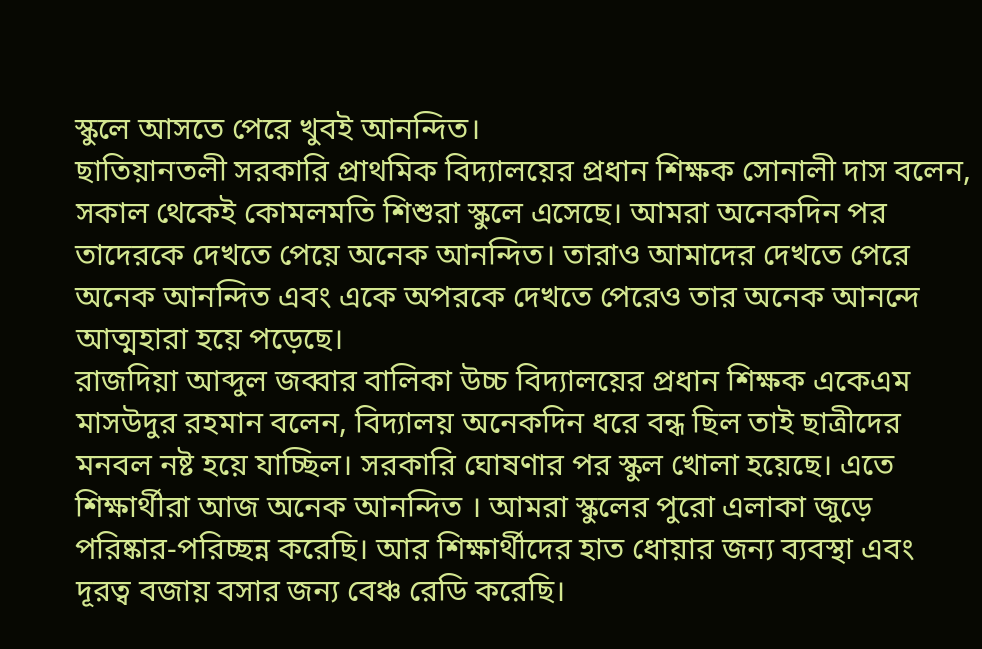স্কুলে আসতে পেরে খুবই আনন্দিত।
ছাতিয়ানতলী সরকারি প্রাথমিক বিদ্যালয়ের প্রধান শিক্ষক সোনালী দাস বলেন, সকাল থেকেই কোমলমতি শিশুরা স্কুলে এসেছে। আমরা অনেকদিন পর তাদেরকে দেখতে পেয়ে অনেক আনন্দিত। তারাও আমাদের দেখতে পেরে অনেক আনন্দিত এবং একে অপরকে দেখতে পেরেও তার অনেক আনন্দে আত্মহারা হয়ে পড়েছে।
রাজদিয়া আব্দুল জব্বার বালিকা উচ্চ বিদ্যালয়ের প্রধান শিক্ষক একেএম মাসউদুর রহমান বলেন, বিদ্যালয় অনেকদিন ধরে বন্ধ ছিল তাই ছাত্রীদের মনবল নষ্ট হয়ে যাচ্ছিল। সরকারি ঘোষণার পর স্কুল খোলা হয়েছে। এতে শিক্ষার্থীরা আজ অনেক আনন্দিত । আমরা স্কুলের পুরো এলাকা জুড়ে পরিষ্কার-পরিচ্ছন্ন করেছি। আর শিক্ষার্থীদের হাত ধোয়ার জন্য ব্যবস্থা এবং দূরত্ব বজায় বসার জন্য বেঞ্চ রেডি করেছি।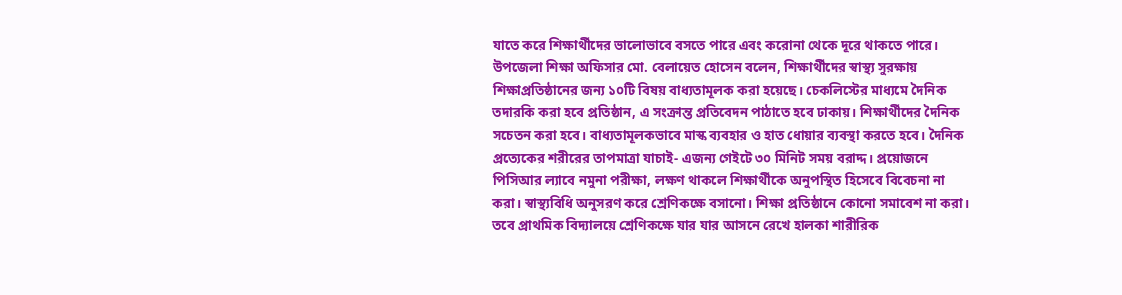যাতে করে শিক্ষার্থীদের ভালোভাবে বসতে পারে এবং করোনা থেকে দূরে থাকতে পারে।
উপজেলা শিক্ষা অফিসার মো. বেলায়েত হোসেন বলেন, শিক্ষার্থীদের স্বাস্থ্য সুরক্ষায় শিক্ষাপ্রতিষ্ঠানের জন্য ১০টি বিষয় বাধ্যতামূলক করা হয়েছে। চেকলিস্টের মাধ্যমে দৈনিক তদারকি করা হবে প্রতিষ্ঠান, এ সংক্রান্ত প্রতিবেদন পাঠাতে হবে ঢাকায়। শিক্ষার্থীদের দৈনিক সচেতন করা হবে। বাধ্যতামূলকভাবে মাস্ক ব্যবহার ও হাত ধোয়ার ব্যবস্থা করতে হবে। দৈনিক প্রত্যেকের শরীরের তাপমাত্রা যাচাই- এজন্য গেইটে ৩০ মিনিট সময় বরাদ্দ। প্রয়োজনে পিসিআর ল্যাবে নমুনা পরীক্ষা, লক্ষণ থাকলে শিক্ষার্থীকে অনুপস্থিত হিসেবে বিবেচনা না করা। স্বাস্থ্যবিধি অনুসরণ করে শ্রেণিকক্ষে বসানো। শিক্ষা প্রতিষ্ঠানে কোনো সমাবেশ না করা। তবে প্রাথমিক বিদ্যালয়ে শ্রেণিকক্ষে যার যার আসনে রেখে হালকা শারীরিক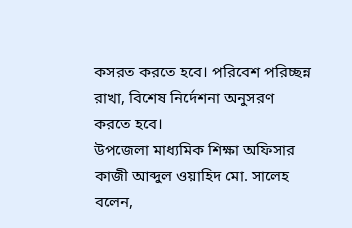কসরত করতে হবে। পরিবেশ পরিচ্ছন্ন রাখা, বিশেষ নির্দেশনা অনুসরণ করতে হবে।
উপজেলা মাধ্যমিক শিক্ষা অফিসার কাজী আব্দুল ওয়াহিদ মো. সালেহ বলেন,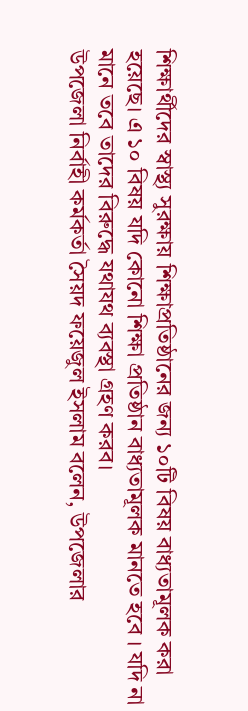শিক্ষার্থীদের স্বাস্থ্য সুরক্ষায় শিক্ষাপ্রতিষ্ঠানের জন্য ১০টি বিষয় বাধ্যতামূলক করা হয়েছে। এ ১০ বিষয় যদি কোনো শিক্ষা প্রতিষ্ঠান বাধ্যতামূলক মানতে হবে । যদি না মানে তবে তাদের বিরুদ্ধে যথাযথ ব্যবস্থা গ্রহণ করব।
উপজেলা নির্বাহী কর্মকর্তা সৈয়দ ফয়েজুল ইসলাম বলেন, উপজেলার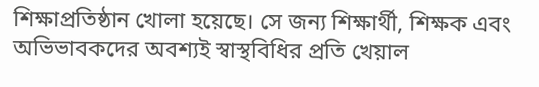শিক্ষাপ্রতিষ্ঠান খোলা হয়েছে। সে জন্য শিক্ষার্থী, শিক্ষক এবং অভিভাবকদের অবশ্যই স্বাস্থবিধির প্রতি খেয়াল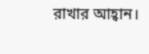রাখার আহ্বান।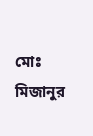মোঃ মিজানুর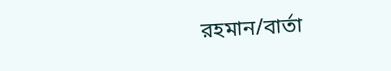রহমান/বার্তা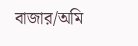বাজার/অমি